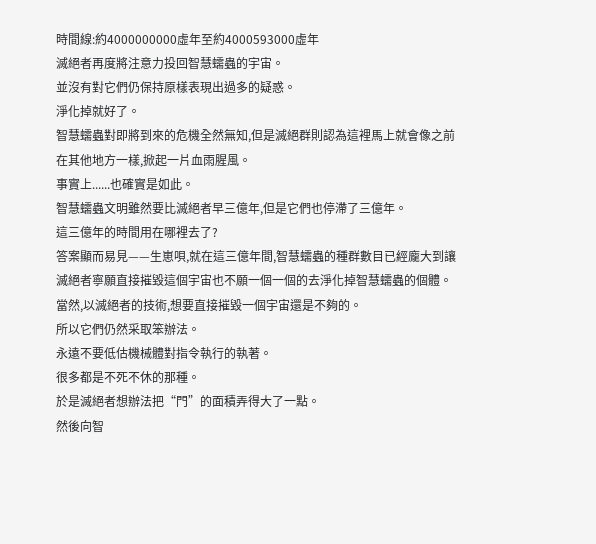時間線:約4000000000虛年至約4000593000虛年
滅絕者再度將注意力投回智慧蠕蟲的宇宙。
並沒有對它們仍保持原樣表現出過多的疑惑。
淨化掉就好了。
智慧蠕蟲對即將到來的危機全然無知,但是滅絕群則認為這裡馬上就會像之前在其他地方一樣,掀起一片血雨腥風。
事實上......也確實是如此。
智慧蠕蟲文明雖然要比滅絕者早三億年,但是它們也停滯了三億年。
這三億年的時間用在哪裡去了?
答案顯而易見——生崽唄,就在這三億年間,智慧蠕蟲的種群數目已經龐大到讓滅絕者寧願直接摧毀這個宇宙也不願一個一個的去淨化掉智慧蠕蟲的個體。
當然,以滅絕者的技術,想要直接摧毀一個宇宙還是不夠的。
所以它們仍然采取笨辦法。
永遠不要低估機械體對指令執行的執著。
很多都是不死不休的那種。
於是滅絕者想辦法把“門”的面積弄得大了一點。
然後向智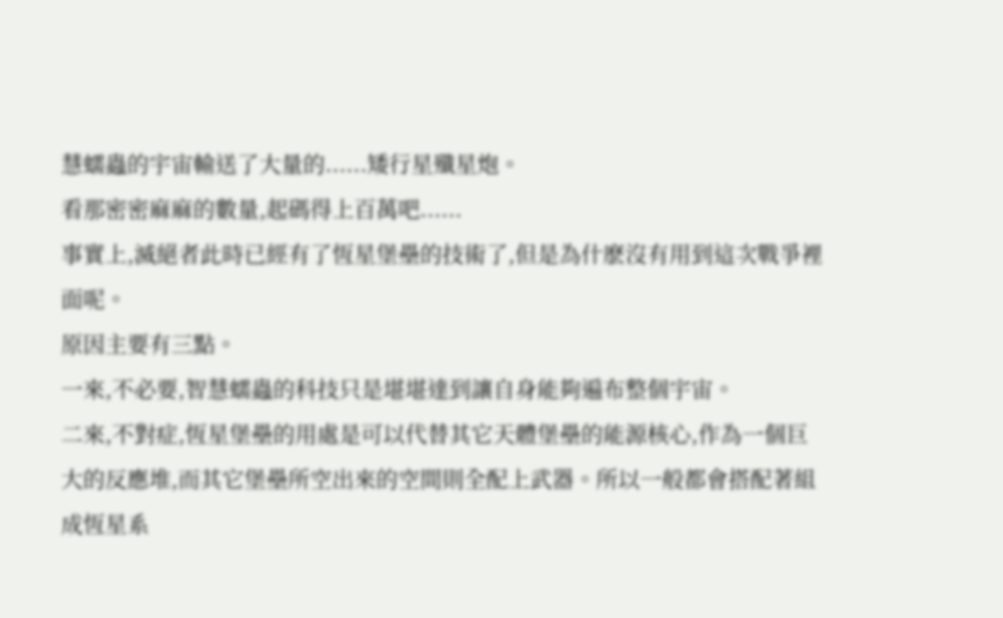慧蠕蟲的宇宙輸送了大量的......矮行星殲星炮。
看那密密麻麻的數量,起碼得上百萬吧......
事實上,滅絕者此時已經有了恆星堡壘的技術了,但是為什麽沒有用到這次戰爭裡面呢。
原因主要有三點。
一來,不必要,智慧蠕蟲的科技只是堪堪達到讓自身能夠遍布整個宇宙。
二來,不對症,恆星堡壘的用處是可以代替其它天體堡壘的能源核心,作為一個巨大的反應堆,而其它堡壘所空出來的空間則全配上武器。所以一般都會搭配著組成恆星系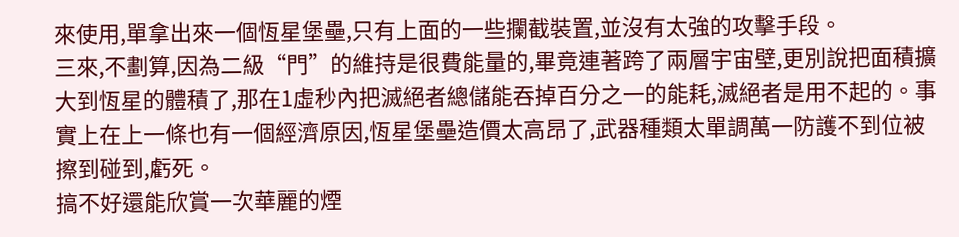來使用,單拿出來一個恆星堡壘,只有上面的一些攔截裝置,並沒有太強的攻擊手段。
三來,不劃算,因為二級“門”的維持是很費能量的,畢竟連著跨了兩層宇宙壁,更別說把面積擴大到恆星的體積了,那在1虛秒內把滅絕者總儲能吞掉百分之一的能耗,滅絕者是用不起的。事實上在上一條也有一個經濟原因,恆星堡壘造價太高昂了,武器種類太單調萬一防護不到位被擦到碰到,虧死。
搞不好還能欣賞一次華麗的煙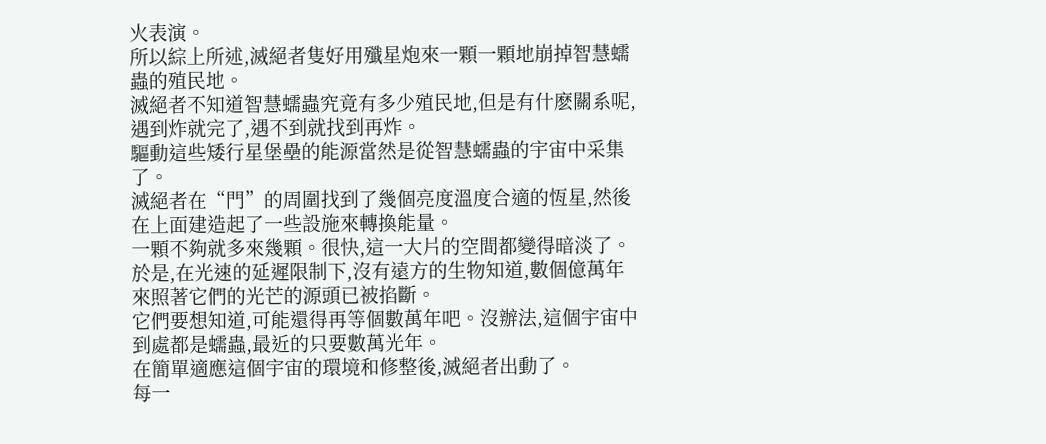火表演。
所以綜上所述,滅絕者隻好用殲星炮來一顆一顆地崩掉智慧蠕蟲的殖民地。
滅絕者不知道智慧蠕蟲究竟有多少殖民地,但是有什麽關系呢,遇到炸就完了,遇不到就找到再炸。
驅動這些矮行星堡壘的能源當然是從智慧蠕蟲的宇宙中采集了。
滅絕者在“門”的周圍找到了幾個亮度溫度合適的恆星,然後在上面建造起了一些設施來轉換能量。
一顆不夠就多來幾顆。很快,這一大片的空間都變得暗淡了。
於是,在光速的延遲限制下,沒有遠方的生物知道,數個億萬年來照著它們的光芒的源頭已被掐斷。
它們要想知道,可能還得再等個數萬年吧。沒辦法,這個宇宙中到處都是蠕蟲,最近的只要數萬光年。
在簡單適應這個宇宙的環境和修整後,滅絕者出動了。
每一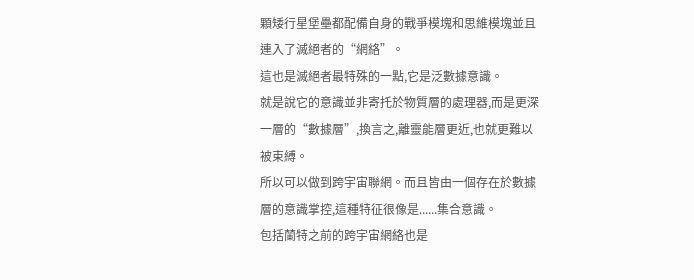顆矮行星堡壘都配備自身的戰爭模塊和思維模塊並且連入了滅絕者的“網絡”。
這也是滅絕者最特殊的一點,它是泛數據意識。
就是說它的意識並非寄托於物質層的處理器,而是更深一層的“數據層”,換言之,離靈能層更近,也就更難以被束縛。
所以可以做到跨宇宙聯網。而且皆由一個存在於數據層的意識掌控,這種特征很像是......集合意識。
包括蘭特之前的跨宇宙網絡也是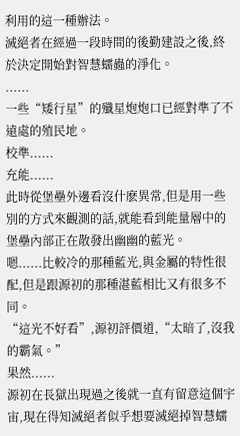利用的這一種辦法。
滅絕者在經過一段時間的後勤建設之後,終於決定開始對智慧蠕蟲的淨化。
......
一些“矮行星”的殲星炮炮口已經對準了不遠處的殖民地。
校準......
充能......
此時從堡壘外邊看沒什麽異常,但是用一些別的方式來觀測的話,就能看到能量層中的堡壘內部正在散發出幽幽的藍光。
嗯......比較冷的那種藍光,與金屬的特性很配,但是跟源初的那種湛藍相比又有很多不同。
“這光不好看”,源初評價道,“太暗了,沒我的霸氣。”
果然......
源初在長獄出現過之後就一直有留意這個宇宙,現在得知滅絕者似乎想要滅絕掉智慧蠕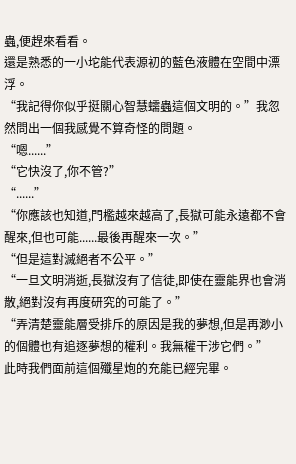蟲,便趕來看看。
還是熟悉的一小坨能代表源初的藍色液體在空間中漂浮。
“我記得你似乎挺關心智慧蠕蟲這個文明的。”我忽然問出一個我感覺不算奇怪的問題。
“嗯......”
“它快沒了,你不管?”
“......”
“你應該也知道,門檻越來越高了,長獄可能永遠都不會醒來,但也可能......最後再醒來一次。”
“但是這對滅絕者不公平。”
“一旦文明消逝,長獄沒有了信徒,即使在靈能界也會消散,絕對沒有再度研究的可能了。”
“弄清楚靈能層受排斥的原因是我的夢想,但是再渺小的個體也有追逐夢想的權利。我無權干涉它們。”
此時我們面前這個殲星炮的充能已經完畢。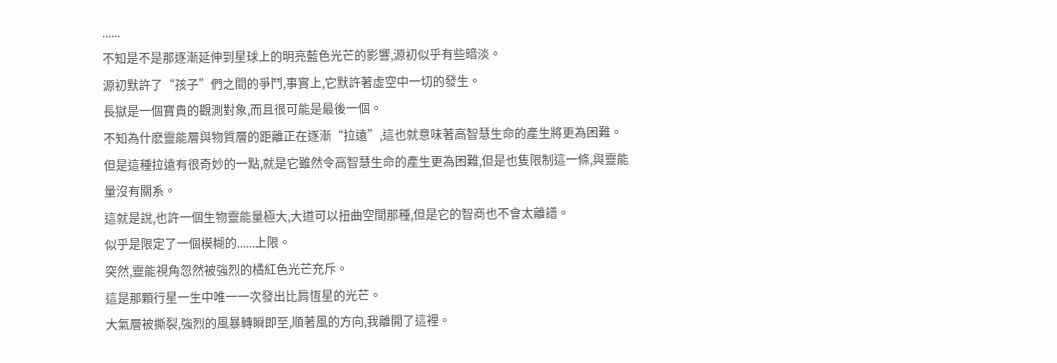......
不知是不是那逐漸延伸到星球上的明亮藍色光芒的影響,源初似乎有些暗淡。
源初默許了“孩子”們之間的爭鬥,事實上,它默許著虛空中一切的發生。
長獄是一個寶貴的觀測對象,而且很可能是最後一個。
不知為什麽靈能層與物質層的距離正在逐漸“拉遠”,這也就意味著高智慧生命的產生將更為困難。
但是這種拉遠有很奇妙的一點,就是它雖然令高智慧生命的產生更為困難,但是也隻限制這一條,與靈能量沒有關系。
這就是說,也許一個生物靈能量極大,大道可以扭曲空間那種,但是它的智商也不會太離譜。
似乎是限定了一個模糊的......上限。
突然,靈能視角忽然被強烈的橘紅色光芒充斥。
這是那顆行星一生中唯一一次發出比肩恆星的光芒。
大氣層被撕裂,強烈的風暴轉瞬即至,順著風的方向,我離開了這裡。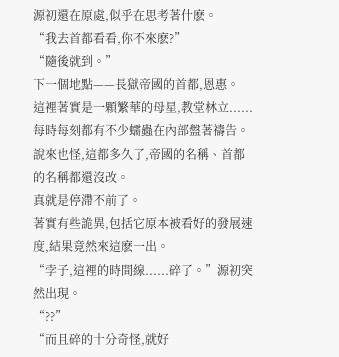源初還在原處,似乎在思考著什麽。
“我去首都看看,你不來麽?”
“隨後就到。”
下一個地點——長獄帝國的首都,恩惠。
這裡著實是一顆繁華的母星,教堂林立......
每時每刻都有不少蠕蟲在內部盤著禱告。
說來也怪,這都多久了,帝國的名稱、首都的名稱都還沒改。
真就是停滯不前了。
著實有些詭異,包括它原本被看好的發展速度,結果竟然來這麽一出。
“孛子,這裡的時間線......碎了。”源初突然出現。
“??”
“而且碎的十分奇怪,就好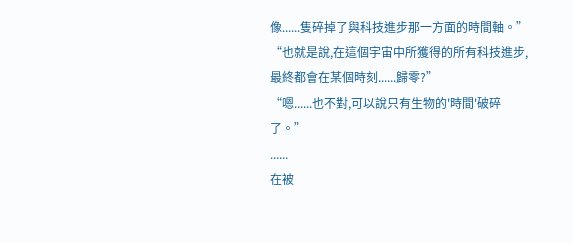像......隻碎掉了與科技進步那一方面的時間軸。”
“也就是說,在這個宇宙中所獲得的所有科技進步,最終都會在某個時刻......歸零?”
“嗯......也不對,可以說只有生物的'時間'破碎了。”
......
在被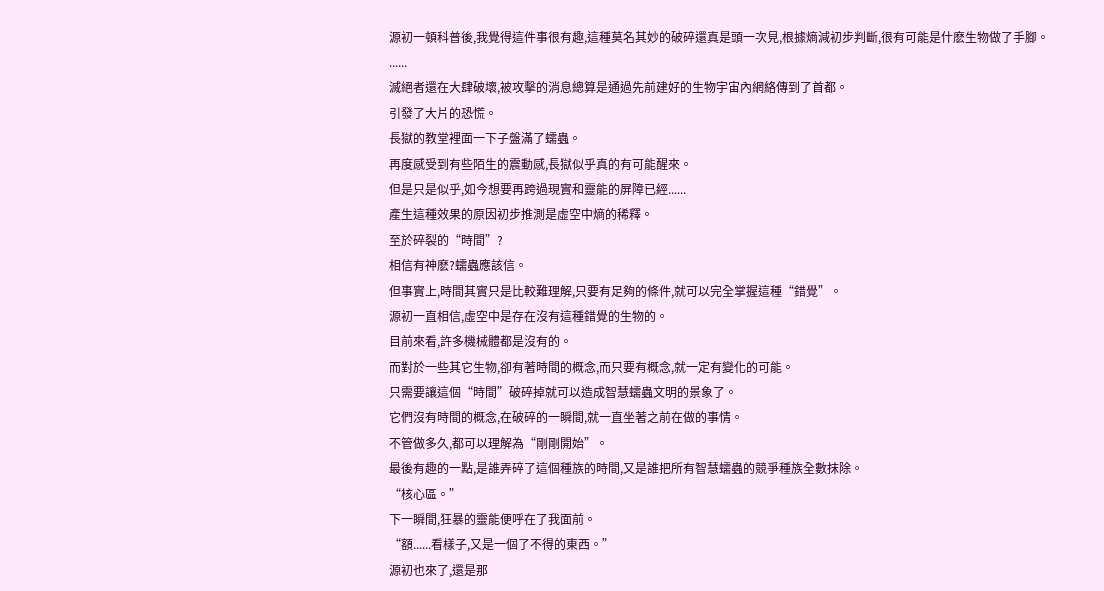源初一頓科普後,我覺得這件事很有趣,這種莫名其妙的破碎還真是頭一次見,根據熵減初步判斷,很有可能是什麽生物做了手腳。
......
滅絕者還在大肆破壞,被攻擊的消息總算是通過先前建好的生物宇宙內網絡傳到了首都。
引發了大片的恐慌。
長獄的教堂裡面一下子盤滿了蠕蟲。
再度感受到有些陌生的震動感,長獄似乎真的有可能醒來。
但是只是似乎,如今想要再跨過現實和靈能的屏障已經......
產生這種效果的原因初步推測是虛空中熵的稀釋。
至於碎裂的“時間”?
相信有神麽?蠕蟲應該信。
但事實上,時間其實只是比較難理解,只要有足夠的條件,就可以完全掌握這種“錯覺”。
源初一直相信,虛空中是存在沒有這種錯覺的生物的。
目前來看,許多機械體都是沒有的。
而對於一些其它生物,卻有著時間的概念,而只要有概念,就一定有變化的可能。
只需要讓這個“時間”破碎掉就可以造成智慧蠕蟲文明的景象了。
它們沒有時間的概念,在破碎的一瞬間,就一直坐著之前在做的事情。
不管做多久,都可以理解為“剛剛開始”。
最後有趣的一點,是誰弄碎了這個種族的時間,又是誰把所有智慧蠕蟲的競爭種族全數抹除。
“核心區。”
下一瞬間,狂暴的靈能便呼在了我面前。
“額......看樣子,又是一個了不得的東西。”
源初也來了,還是那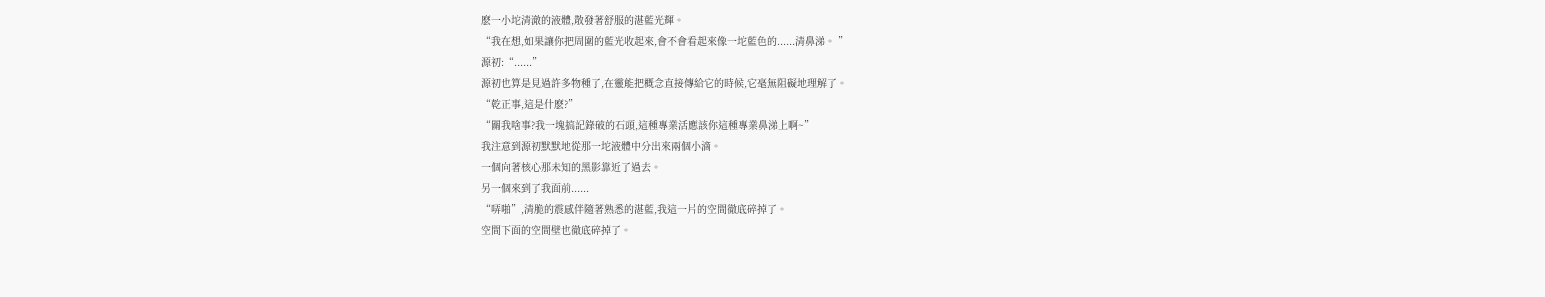麽一小坨清澈的液體,散發著舒服的湛藍光輝。
“我在想,如果讓你把周圍的藍光收起來,會不會看起來像一坨藍色的......清鼻涕。 ”
源初:“......”
源初也算是見過許多物種了,在靈能把概念直接傳給它的時候,它毫無阻礙地理解了。
“乾正事,這是什麽?”
“關我啥事?我一塊搞記錄破的石頭,這種專業活應該你這種專業鼻涕上啊~”
我注意到源初默默地從那一坨液體中分出來兩個小滴。
一個向著核心那未知的黑影靠近了過去。
另一個來到了我面前......
“哢啪”,清脆的震感伴隨著熟悉的湛藍,我這一片的空間徹底碎掉了。
空間下面的空間壁也徹底碎掉了。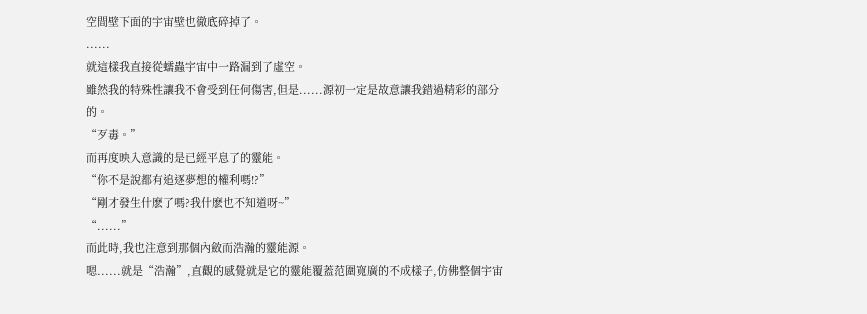空間壁下面的宇宙壁也徹底碎掉了。
......
就這樣我直接從蠕蟲宇宙中一路漏到了虛空。
雖然我的特殊性讓我不會受到任何傷害,但是......源初一定是故意讓我錯過精彩的部分的。
“歹毒。”
而再度映入意識的是已經平息了的靈能。
“你不是說都有追逐夢想的權利嗎!?”
“剛才發生什麽了嗎?我什麽也不知道呀~”
“......”
而此時,我也注意到那個內斂而浩瀚的靈能源。
嗯......就是“浩瀚”,直觀的感覺就是它的靈能覆蓋范圍寬廣的不成樣子,仿佛整個宇宙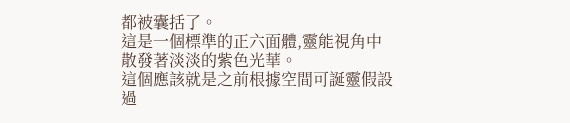都被囊括了。
這是一個標準的正六面體,靈能視角中散發著淡淡的紫色光華。
這個應該就是之前根據空間可誕靈假設過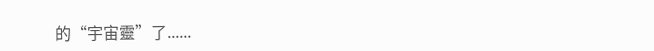的“宇宙靈”了......